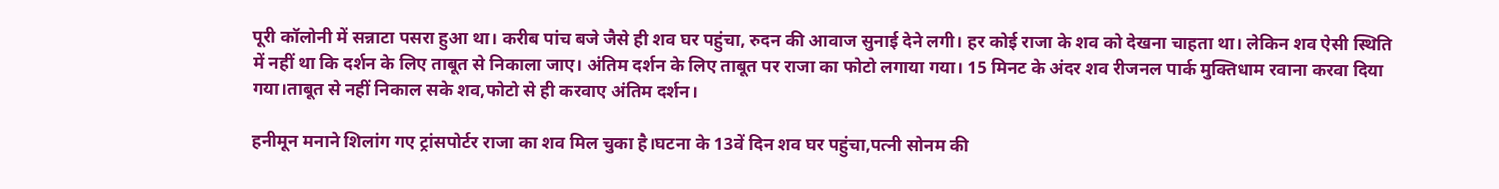पूरी कॉलोनी में सन्नाटा पसरा हुआ था। करीब पांच बजे जैसे ही शव घर पहुंचा, रुदन की आवाज सुनाई देने लगी। हर कोई राजा के शव को देखना चाहता था। लेकिन शव ऐसी स्थिति में नहीं था कि दर्शन के लिए ताबूत से निकाला जाए। अंतिम दर्शन के लिए ताबूत पर राजा का फोटो लगाया गया। 15 मिनट के अंदर शव रीजनल पार्क मुक्तिधाम रवाना करवा दिया गया।ताबूत से नहीं निकाल सके शव,फोटो से ही करवाए अंतिम दर्शन।

हनीमून मनाने शिलांग गए ट्रांसपोर्टर राजा का शव मिल चुका है।घटना के 13वें दिन शव घर पहुंचा,पत्नी सोनम की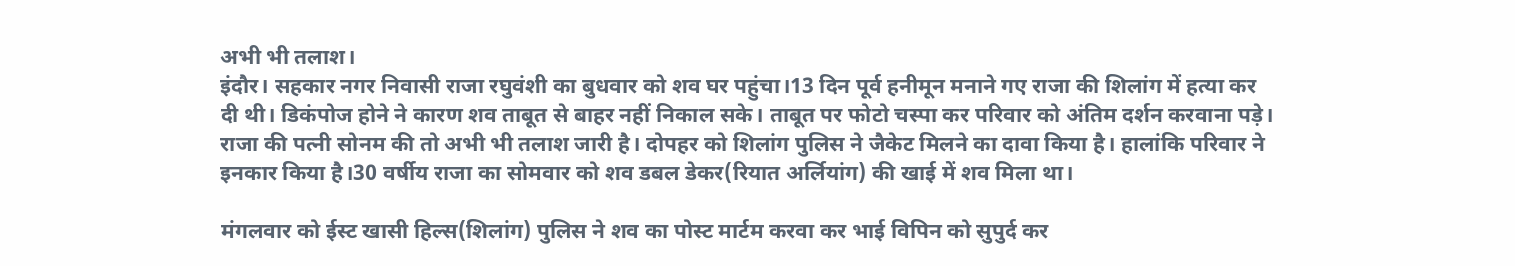अभी भी तलाश।
इंदौर। सहकार नगर निवासी राजा रघुवंशी का बुधवार को शव घर पहुंचा।13 दिन पूर्व हनीमून मनाने गए राजा की शिलांग में हत्या कर दी थी। डिकंपोज होने ने कारण शव ताबूत से बाहर नहीं निकाल सके। ताबूत पर फोटो चस्पा कर परिवार को अंतिम दर्शन करवाना पड़े। राजा की पत्नी सोनम की तो अभी भी तलाश जारी है। दोपहर को शिलांग पुलिस ने जैकेट मिलने का दावा किया है। हालांकि परिवार ने इनकार किया है।30 वर्षीय राजा का सोमवार को शव डबल डेकर(रियात अर्लियांग) की खाई में शव मिला था।

मंगलवार को ईस्ट खासी हिल्स(शिलांग) पुलिस ने शव का पोस्ट मार्टम करवा कर भाई विपिन को सुपुर्द कर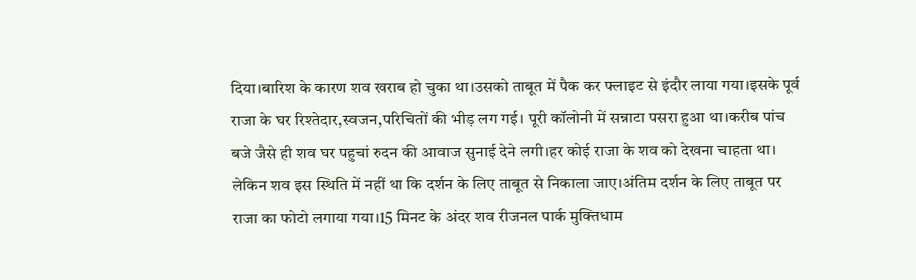दिया।बारिश के कारण शव खराब हो चुका था।उसको ताबूत में पैक कर फ्लाइट से इंदौर लाया गया।इसके पूर्व राजा के घर रिश्तेदार,स्वजन,परिचितों की भीड़ लग गई। पूरी कॉलोनी में सन्नाटा पसरा हुआ था।करीब पांच बजे जैसे ही शव घर पहुचां रुदन की आवाज सुनाई देने लगी।हर कोई राजा के शव को देखना चाहता था। लेकिन शव इस स्थिति में नहीं था कि दर्शन के लिए ताबूत से निकाला जाए।अंतिम दर्शन के लिए ताबूत पर राजा का फोटो लगाया गया।15 मिनट के अंदर शव रीजनल पार्क मुक्तिधाम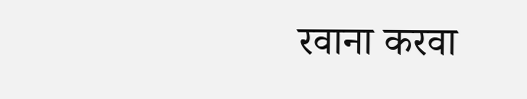रवाना करवा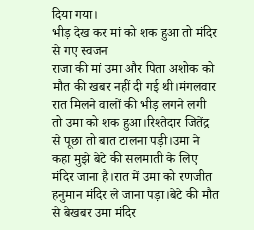दिया गया।
भीड़ देख कर मां को शक हुआ तो मंदिर से गए स्वजन
राजा की मां उमा और पिता अशोक को मौत की खबर नहीं दी गई थी।मंगलवार रात मिलने वालों की भीड़ लगने लगी तो उमा को शक हुआ।रिश्तेदार जितेंद्र से पूछा तो बात टालना पड़ी।उमा ने कहा मुझे बेटे की सलमाती के लिए मंदिर जाना है।रात में उमा को रणजीत हनुमान मंदिर ले जाना पड़ा।बेटे की मौत से बेखबर उमा मंदिर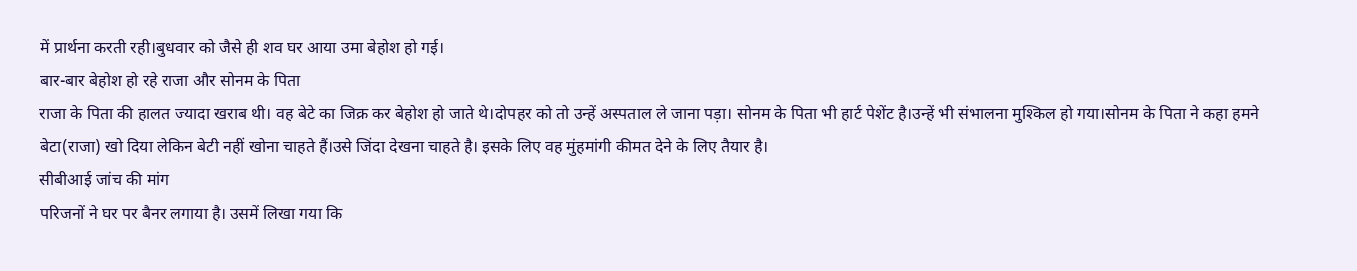में प्रार्थना करती रही।बुधवार को जैसे ही शव घर आया उमा बेहोश हो गई।
बार-बार बेहोश हो रहे राजा और सोनम के पिता
राजा के पिता की हालत ज्यादा खराब थी। वह बेटे का जिक्र कर बेहोश हो जाते थे।दोपहर को तो उन्हें अस्पताल ले जाना पड़ा। सोनम के पिता भी हार्ट पेशेंट है।उन्हें भी संभालना मुश्किल हो गया।सोनम के पिता ने कहा हमने बेटा(राजा) खो दिया लेकिन बेटी नहीं खोना चाहते हैं।उसे जिंदा देखना चाहते है। इसके लिए वह मुंहमांगी कीमत देने के लिए तैयार है।
सीबीआई जांच की मांग
परिजनों ने घर पर बैनर लगाया है। उसमें लिखा गया कि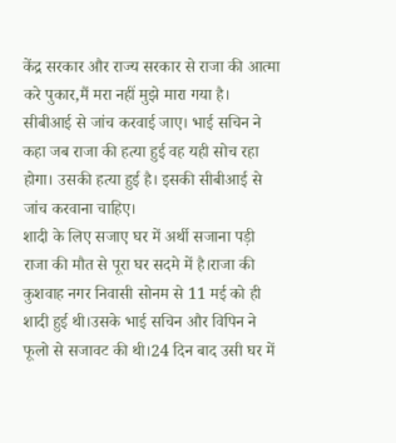केंद्र सरकार और राज्य सरकार से राजा की आत्मा करे पुकार,मैं मरा नहीं मुझे मारा गया है। सीबीआई से जांच करवाई जाए। भाई सचिन ने कहा जब राजा की हत्या हुई वह यही सोच रहा होगा। उसकी हत्या हुई है। इसकी सीबीआई से जांच करवाना चाहिए।
शादी के लिए सजाए घर में अर्थी सजाना पड़ी
राजा की मौत से पूरा घर सदमे में है।राजा की कुशवाह नगर निवासी सोनम से 11 मई को ही शादी हुई थी।उसके भाई सचिन और विपिन ने फूलो से सजावट की थी।24 दिन बाद उसी घर में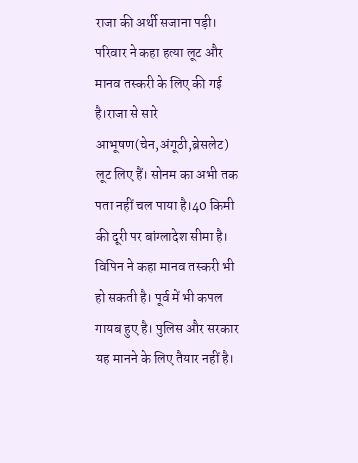राजा की अर्थी सजाना पड़ी। परिवार ने कहा हत्या लूट और मानव तस्करी के लिए की गई है।राजा से सारे आभूषण(चेन,अंगूठी,ब्रेसलेट) लूट लिए हैं। सोनम का अभी तक पता नहीं चल पाया है।40 किमी की दूरी पर बांग्लादेश सीमा है। विपिन ने कहा मानव तस्करी भी हो सकती है। पूर्व में भी कपल गायब हुए है। पुलिस और सरकार यह मानने के लिए तैयार नहीं है।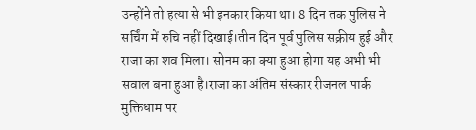उन्होंने तो हत्या से भी इनकार किया था। 8 दिन तक पुलिस ने सर्चिंग में रुचि नहीं दिखाई।तीन दिन पूर्व पुलिस सक्रीय हुई और राजा का शव मिला। सोनम का क्या हुआ होगा यह अभी भी सवाल बना हुआ है।राजा का अंतिम संस्कार रीजनल पार्क मुक्तिधाम पर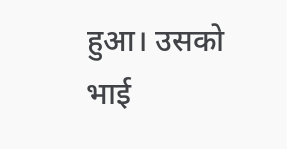हुआ। उसको भाई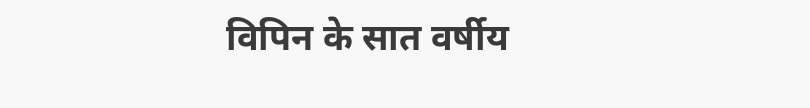विपिन के सात वर्षीय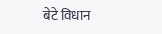बेटे विधान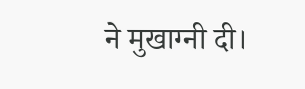ने मुखाग्नी दी।